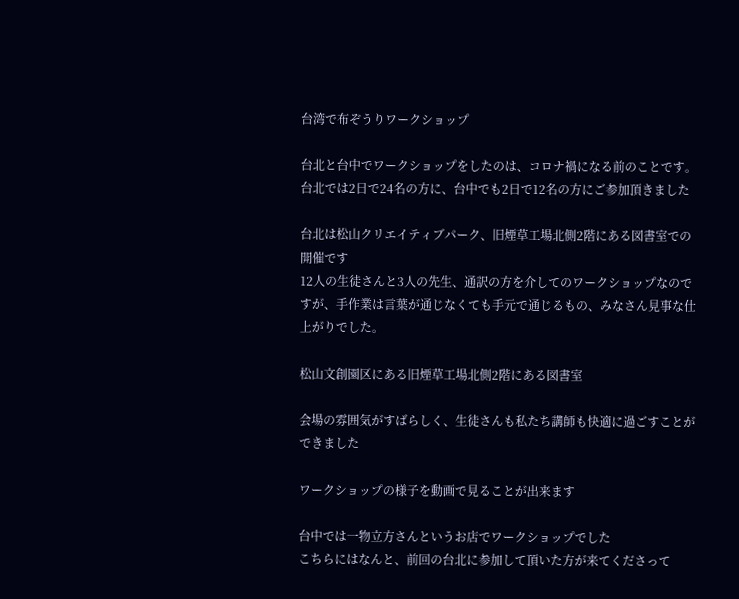台湾で布ぞうりワークショップ

台北と台中でワークショップをしたのは、コロナ禍になる前のことです。
台北では2日で24名の方に、台中でも2日で12名の方にご参加頂きました

台北は松山クリエイティブパーク、旧煙草工場北側2階にある図書室での開催です
12人の生徒さんと3人の先生、通訳の方を介してのワークショップなのですが、手作業は言葉が通じなくても手元で通じるもの、みなさん見事な仕上がりでした。

松山文創園区にある旧煙草工場北側2階にある図書室

会場の雰囲気がすばらしく、生徒さんも私たち講師も快適に過ごすことができました

ワークショップの様子を動画で見ることが出来ます

台中では一物立方さんというお店でワークショップでした
こちらにはなんと、前回の台北に参加して頂いた方が来てくださって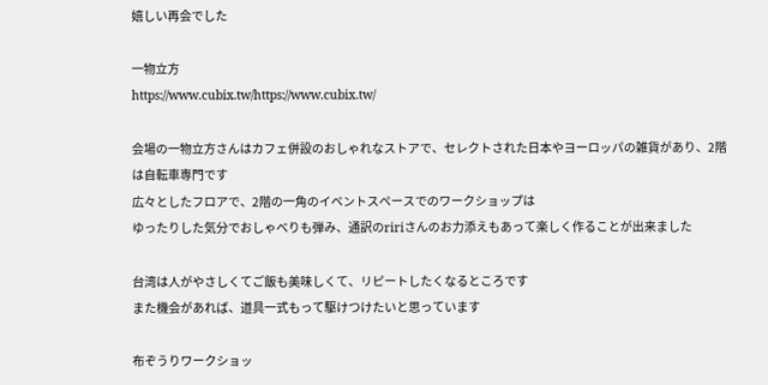嬉しい再会でした

一物立方
https://www.cubix.tw/https://www.cubix.tw/

会場の一物立方さんはカフェ併設のおしゃれなストアで、セレクトされた日本やヨーロッパの雑貨があり、2階は自転車専門です
広々としたフロアで、2階の一角のイベントスペースでのワークショップは
ゆったりした気分でおしゃべりも弾み、通訳のririさんのお力添えもあって楽しく作ることが出来ました

台湾は人がやさしくてご飯も美味しくて、リピートしたくなるところです
また機会があれば、道具一式もって駆けつけたいと思っています

布ぞうりワークショッ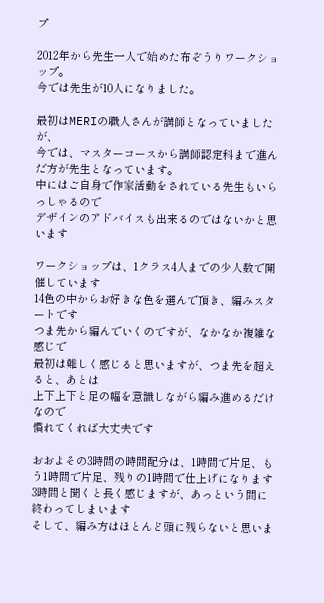プ

2012年から先生一人で始めた布ぞうりワークショップ。
今では先生が10人になりました。

最初はMERIの職人さんが講師となっていましたが、
今では、マスターコースから講師認定科まで進んだ方が先生となっています。
中にはご自身で作家活動をされている先生もいらっしゃるので
デザインのアドバイスも出来るのではないかと思います

ワークショップは、1クラス4人までの少人数で開催しています
14色の中からお好きな色を選んで頂き、編みスタートです
つま先から編んでいくのですが、なかなか複雑な感じで
最初は難しく感じると思いますが、つま先を超えると、あとは
上下上下と足の幅を意識しながら編み進めるだけなので
慣れてくれば大丈夫です

おおよその3時間の時間配分は、1時間で片足、もう1時間で片足、残りの1時間で仕上げになります
3時間と聞くと長く感じますが、あっという間に終わってしまいます
そして、編み方はほとんど頭に残らないと思いま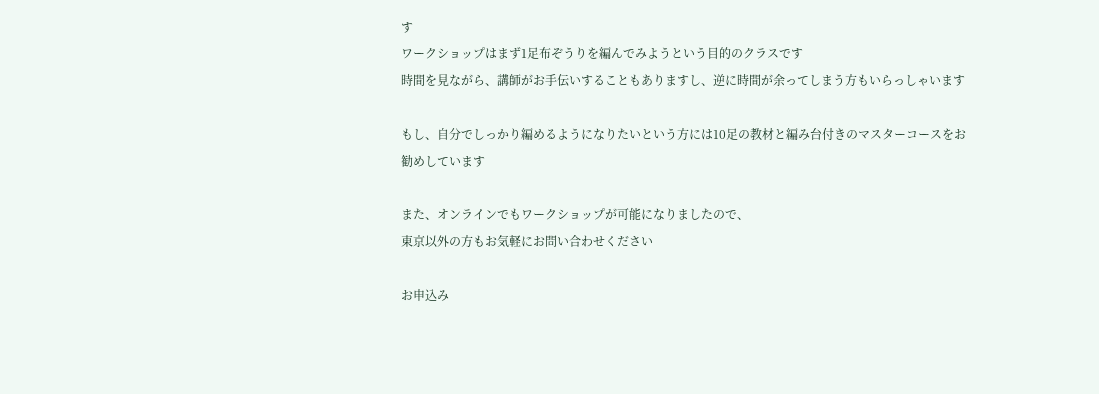す
ワークショップはまず1足布ぞうりを編んでみようという目的のクラスです
時間を見ながら、講師がお手伝いすることもありますし、逆に時間が余ってしまう方もいらっしゃいます

もし、自分でしっかり編めるようになりたいという方には10足の教材と編み台付きのマスターコースをお勧めしています

また、オンラインでもワークショップが可能になりましたので、
東京以外の方もお気軽にお問い合わせください

お申込み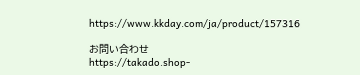https://www.kkday.com/ja/product/157316

お問い合わせ
https://takado.shop-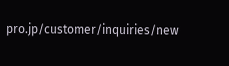pro.jp/customer/inquiries/new